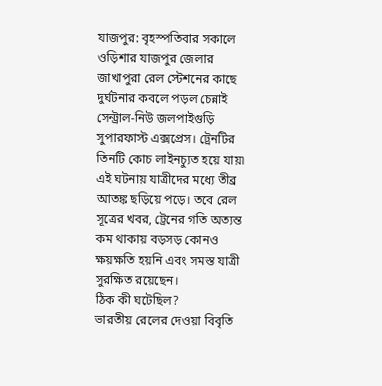যাজপুর: বৃহস্পতিবার সকালে ওড়িশার যাজপুর জেলার জাখাপুরা রেল স্টেশনের কাছে দুর্ঘটনার কবলে পড়ল চেন্নাই সেন্ট্রাল-নিউ জলপাইগুড়ি সুপারফাস্ট এক্সপ্রেস। ট্রেনটির তিনটি কোচ লাইনচ্যুত হয়ে যায়৷ এই ঘটনায় যাত্রীদের মধ্যে তীব্র আতঙ্ক ছড়িয়ে পড়ে। তবে রেল সূত্রের খবর, ট্রেনের গতি অত্যন্ত কম থাকায় বড়সড় কোনও ক্ষয়ক্ষতি হয়নি এবং সমস্ত যাত্রী সুরক্ষিত রয়েছেন।
ঠিক কী ঘটেছিল?
ভারতীয় রেলের দেওয়া বিবৃতি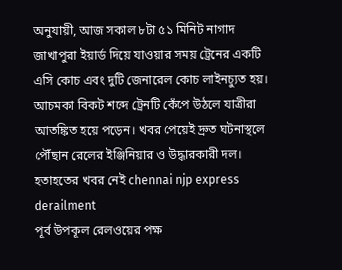অনুযায়ী, আজ সকাল ৮টা ৫১ মিনিট নাগাদ জাখাপুরা ইয়ার্ড দিয়ে যাওয়ার সময় ট্রেনের একটি এসি কোচ এবং দুটি জেনারেল কোচ লাইনচ্যুত হয়। আচমকা বিকট শব্দে ট্রেনটি কেঁপে উঠলে যাত্রীরা আতঙ্কিত হয়ে পড়েন। খবর পেয়েই দ্রুত ঘটনাস্থলে পৌঁছান রেলের ইঞ্জিনিয়ার ও উদ্ধারকারী দল।
হতাহতের খবর নেই chennai njp express derailment
পূর্ব উপকূল রেলওয়ের পক্ষ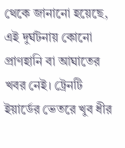থেকে জানানো হয়েছে, এই দুর্ঘটনায় কোনো প্রাণহানি বা আঘাতের খবর নেই। ট্রেনটি ইয়ার্ডের ভেতরে খুব ধীর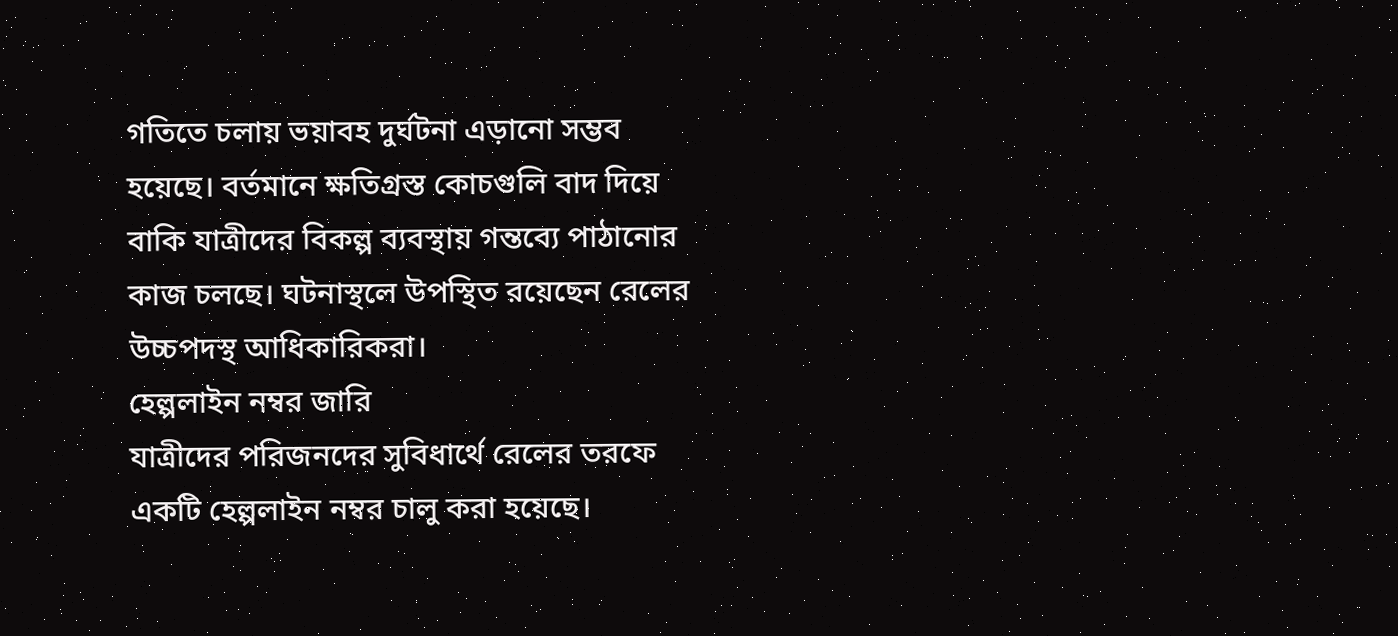গতিতে চলায় ভয়াবহ দুর্ঘটনা এড়ানো সম্ভব হয়েছে। বর্তমানে ক্ষতিগ্রস্ত কোচগুলি বাদ দিয়ে বাকি যাত্রীদের বিকল্প ব্যবস্থায় গন্তব্যে পাঠানোর কাজ চলছে। ঘটনাস্থলে উপস্থিত রয়েছেন রেলের উচ্চপদস্থ আধিকারিকরা।
হেল্পলাইন নম্বর জারি
যাত্রীদের পরিজনদের সুবিধার্থে রেলের তরফে একটি হেল্পলাইন নম্বর চালু করা হয়েছে।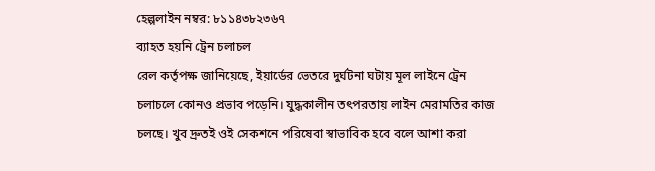হেল্পলাইন নম্বর: ৮১১৪৩৮২৩৬৭
ব্যাহত হয়নি ট্রেন চলাচল
রেল কর্তৃপক্ষ জানিয়েছে, ইয়ার্ডের ভেতরে দুর্ঘটনা ঘটায় মূল লাইনে ট্রেন চলাচলে কোনও প্রভাব পড়েনি। যুদ্ধকালীন তৎপরতায় লাইন মেরামতির কাজ চলছে। খুব দ্রুতই ওই সেকশনে পরিষেবা স্বাভাবিক হবে বলে আশা করা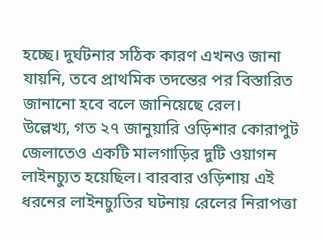হচ্ছে। দুর্ঘটনার সঠিক কারণ এখনও জানা যায়নি, তবে প্রাথমিক তদন্তের পর বিস্তারিত জানানো হবে বলে জানিয়েছে রেল।
উল্লেখ্য, গত ২৭ জানুয়ারি ওড়িশার কোরাপুট জেলাতেও একটি মালগাড়ির দুটি ওয়াগন লাইনচ্যুত হয়েছিল। বারবার ওড়িশায় এই ধরনের লাইনচ্যুতির ঘটনায় রেলের নিরাপত্তা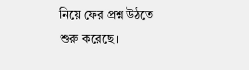নিয়ে ফের প্রশ্ন উঠতে শুরু করেছে।